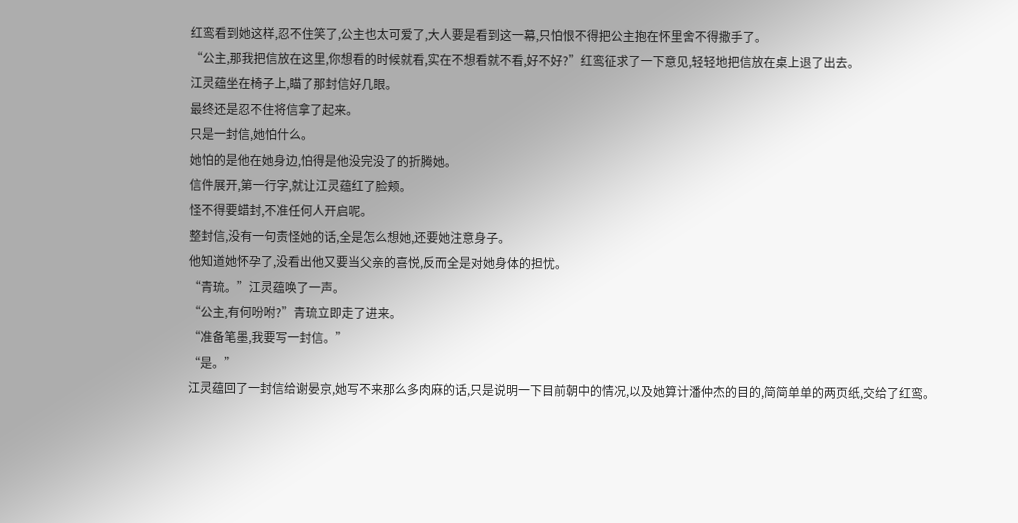红鸾看到她这样,忍不住笑了,公主也太可爱了,大人要是看到这一幕,只怕恨不得把公主抱在怀里舍不得撒手了。
“公主,那我把信放在这里,你想看的时候就看,实在不想看就不看,好不好?”红鸾征求了一下意见,轻轻地把信放在桌上退了出去。
江灵蕴坐在椅子上,瞄了那封信好几眼。
最终还是忍不住将信拿了起来。
只是一封信,她怕什么。
她怕的是他在她身边,怕得是他没完没了的折腾她。
信件展开,第一行字,就让江灵蕴红了脸颊。
怪不得要蜡封,不准任何人开启呢。
整封信,没有一句责怪她的话,全是怎么想她,还要她注意身子。
他知道她怀孕了,没看出他又要当父亲的喜悦,反而全是对她身体的担忧。
“青琉。”江灵蕴唤了一声。
“公主,有何吩咐?”青琉立即走了进来。
“准备笔墨,我要写一封信。”
“是。”
江灵蕴回了一封信给谢晏京,她写不来那么多肉麻的话,只是说明一下目前朝中的情况,以及她算计潘仲杰的目的,简简单单的两页纸,交给了红鸾。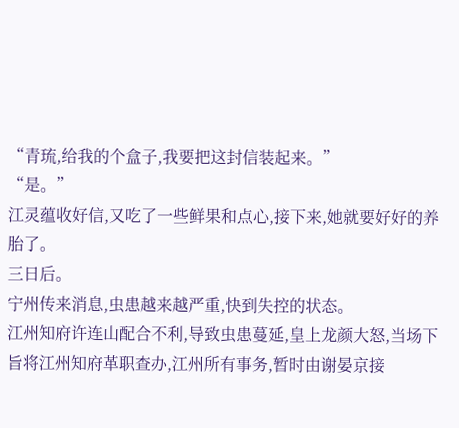“青琉,给我的个盒子,我要把这封信装起来。”
“是。”
江灵蕴收好信,又吃了一些鲜果和点心,接下来,她就要好好的养胎了。
三日后。
宁州传来消息,虫患越来越严重,快到失控的状态。
江州知府许连山配合不利,导致虫患蔓延,皇上龙颜大怒,当场下旨将江州知府革职查办,江州所有事务,暂时由谢晏京接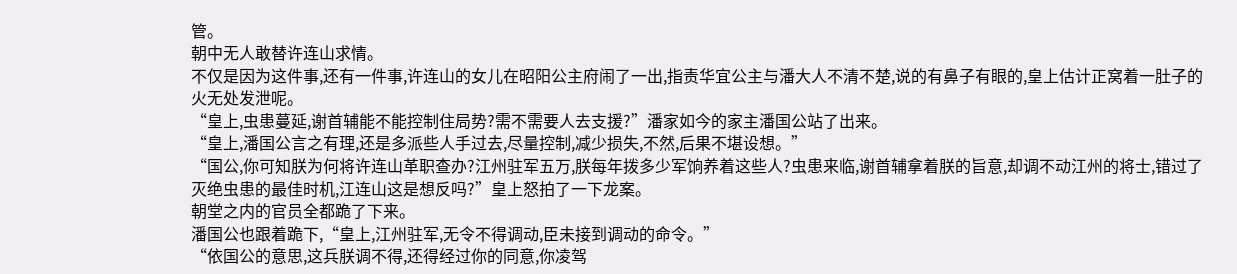管。
朝中无人敢替许连山求情。
不仅是因为这件事,还有一件事,许连山的女儿在昭阳公主府闹了一出,指责华宜公主与潘大人不清不楚,说的有鼻子有眼的,皇上估计正窝着一肚子的火无处发泄呢。
“皇上,虫患蔓延,谢首辅能不能控制住局势?需不需要人去支援?”潘家如今的家主潘国公站了出来。
“皇上,潘国公言之有理,还是多派些人手过去,尽量控制,减少损失,不然,后果不堪设想。”
“国公,你可知朕为何将许连山革职查办?江州驻军五万,朕每年拨多少军饷养着这些人?虫患来临,谢首辅拿着朕的旨意,却调不动江州的将士,错过了灭绝虫患的最佳时机,江连山这是想反吗?”皇上怒拍了一下龙案。
朝堂之内的官员全都跪了下来。
潘国公也跟着跪下,“皇上,江州驻军,无令不得调动,臣未接到调动的命令。”
“依国公的意思,这兵朕调不得,还得经过你的同意,你凌驾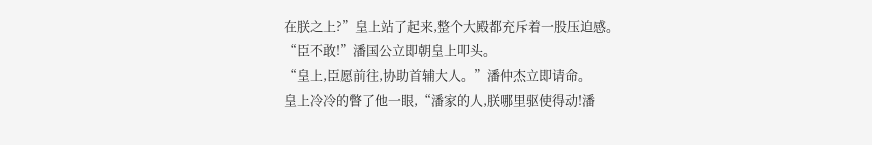在朕之上?”皇上站了起来,整个大殿都充斥着一股压迫感。
“臣不敢!”潘国公立即朝皇上叩头。
“皇上,臣愿前往,协助首辅大人。”潘仲杰立即请命。
皇上冷冷的瞥了他一眼,“潘家的人,朕哪里驱使得动!潘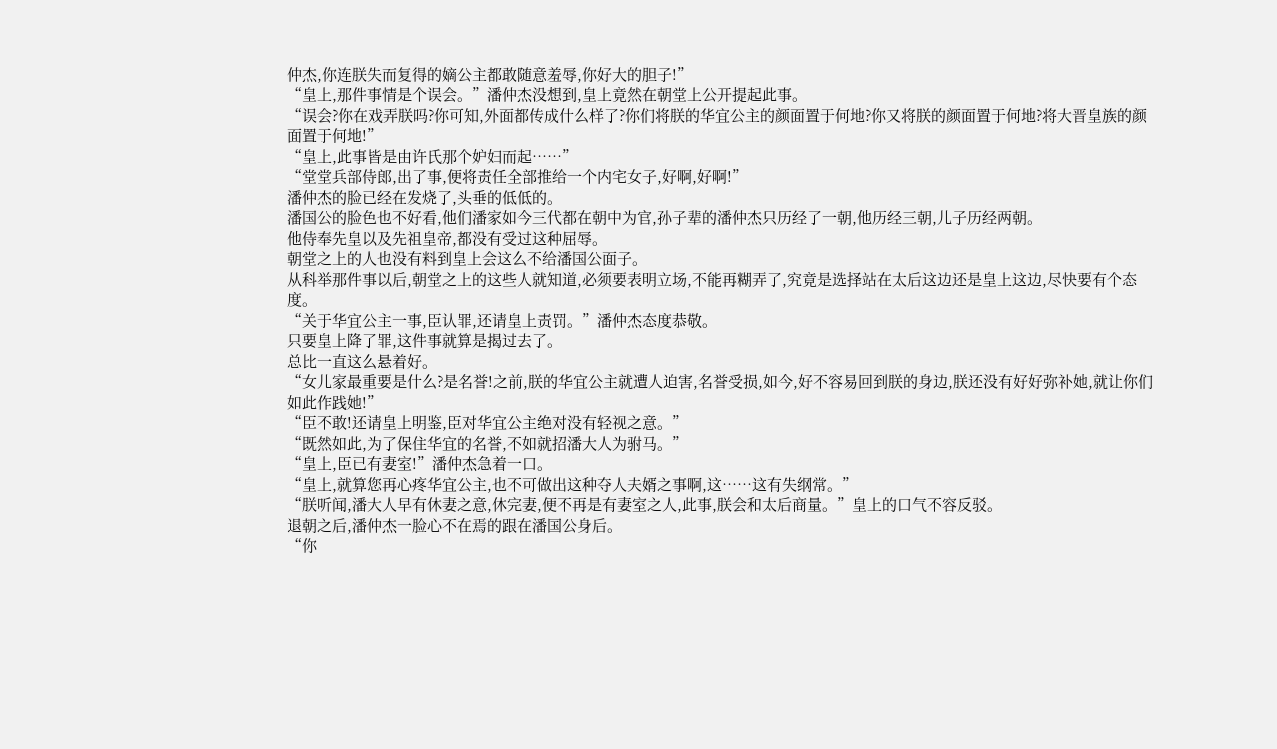仲杰,你连朕失而复得的嫡公主都敢随意羞辱,你好大的胆子!”
“皇上,那件事情是个误会。”潘仲杰没想到,皇上竟然在朝堂上公开提起此事。
“误会?你在戏弄朕吗?你可知,外面都传成什么样了?你们将朕的华宜公主的颜面置于何地?你又将朕的颜面置于何地?将大晋皇族的颜面置于何地!”
“皇上,此事皆是由许氏那个妒妇而起……”
“堂堂兵部侍郎,出了事,便将责任全部推给一个内宅女子,好啊,好啊!”
潘仲杰的脸已经在发烧了,头垂的低低的。
潘国公的脸色也不好看,他们潘家如今三代都在朝中为官,孙子辈的潘仲杰只历经了一朝,他历经三朝,儿子历经两朝。
他侍奉先皇以及先祖皇帝,都没有受过这种屈辱。
朝堂之上的人也没有料到皇上会这么不给潘国公面子。
从科举那件事以后,朝堂之上的这些人就知道,必须要表明立场,不能再糊弄了,究竟是选择站在太后这边还是皇上这边,尽快要有个态度。
“关于华宜公主一事,臣认罪,还请皇上责罚。”潘仲杰态度恭敬。
只要皇上降了罪,这件事就算是揭过去了。
总比一直这么悬着好。
“女儿家最重要是什么?是名誉!之前,朕的华宜公主就遭人迫害,名誉受损,如今,好不容易回到朕的身边,朕还没有好好弥补她,就让你们如此作践她!”
“臣不敢!还请皇上明鉴,臣对华宜公主绝对没有轻视之意。”
“既然如此,为了保住华宜的名誉,不如就招潘大人为驸马。”
“皇上,臣已有妻室!”潘仲杰急着一口。
“皇上,就算您再心疼华宜公主,也不可做出这种夺人夫婿之事啊,这……这有失纲常。”
“朕听闻,潘大人早有休妻之意,休完妻,便不再是有妻室之人,此事,朕会和太后商量。”皇上的口气不容反驳。
退朝之后,潘仲杰一脸心不在焉的跟在潘国公身后。
“你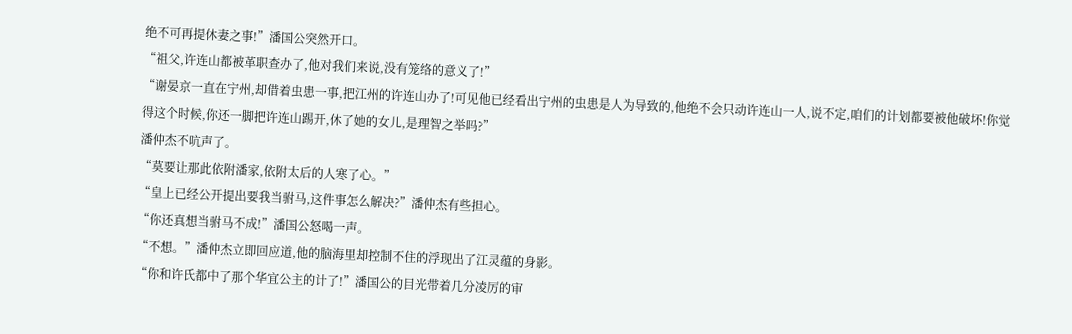绝不可再提休妻之事!”潘国公突然开口。
“祖父,许连山都被革职查办了,他对我们来说,没有笼络的意义了!”
“谢晏京一直在宁州,却借着虫患一事,把江州的许连山办了!可见他已经看出宁州的虫患是人为导致的,他绝不会只动许连山一人,说不定,咱们的计划都要被他破坏!你觉得这个时候,你还一脚把许连山踢开,休了她的女儿,是理智之举吗?”
潘仲杰不吭声了。
“莫要让那此依附潘家,依附太后的人寒了心。”
“皇上已经公开提出要我当驸马,这件事怎么解决?”潘仲杰有些担心。
“你还真想当驸马不成!”潘国公怒喝一声。
“不想。”潘仲杰立即回应道,他的脑海里却控制不住的浮现出了江灵蕴的身影。
“你和许氏都中了那个华宜公主的计了!”潘国公的目光带着几分凌厉的审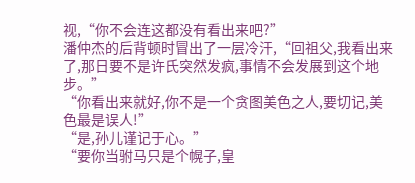视,“你不会连这都没有看出来吧?”
潘仲杰的后背顿时冒出了一层冷汗,“回祖父,我看出来了,那日要不是许氏突然发疯,事情不会发展到这个地步。”
“你看出来就好,你不是一个贪图美色之人,要切记,美色最是误人!”
“是,孙儿谨记于心。”
“要你当驸马只是个幌子,皇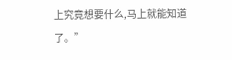上究竟想要什么,马上就能知道了。”